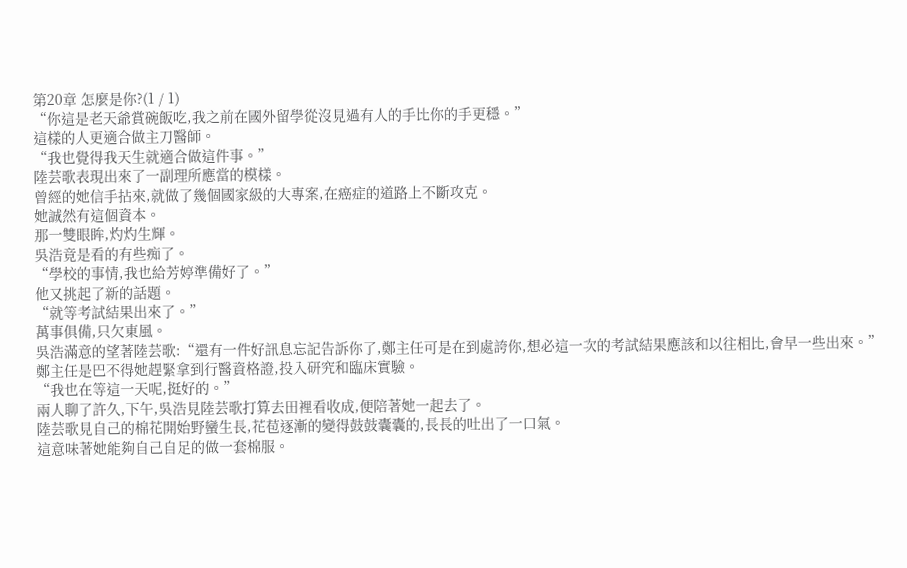第20章 怎麼是你?(1 / 1)
“你這是老天爺賞碗飯吃,我之前在國外留學從沒見過有人的手比你的手更穩。”
這樣的人更適合做主刀醫師。
“我也覺得我天生就適合做這件事。”
陸芸歌表現出來了一副理所應當的模樣。
曾經的她信手拈來,就做了幾個國家級的大專案,在癌症的道路上不斷攻克。
她誠然有這個資本。
那一雙眼眸,灼灼生輝。
吳浩竟是看的有些痴了。
“學校的事情,我也給芳婷準備好了。”
他又挑起了新的話題。
“就等考試結果出來了。”
萬事俱備,只欠東風。
吳浩滿意的望著陸芸歌:“還有一件好訊息忘記告訴你了,鄭主任可是在到處誇你,想必這一次的考試結果應該和以往相比,會早一些出來。”
鄭主任是巴不得她趕緊拿到行醫資格證,投入研究和臨床實驗。
“我也在等這一天呢,挺好的。”
兩人聊了許久,下午,吳浩見陸芸歌打算去田裡看收成,便陪著她一起去了。
陸芸歌見自己的棉花開始野蠻生長,花苞逐漸的變得鼓鼓囊囊的,長長的吐出了一口氣。
這意味著她能夠自己自足的做一套棉服。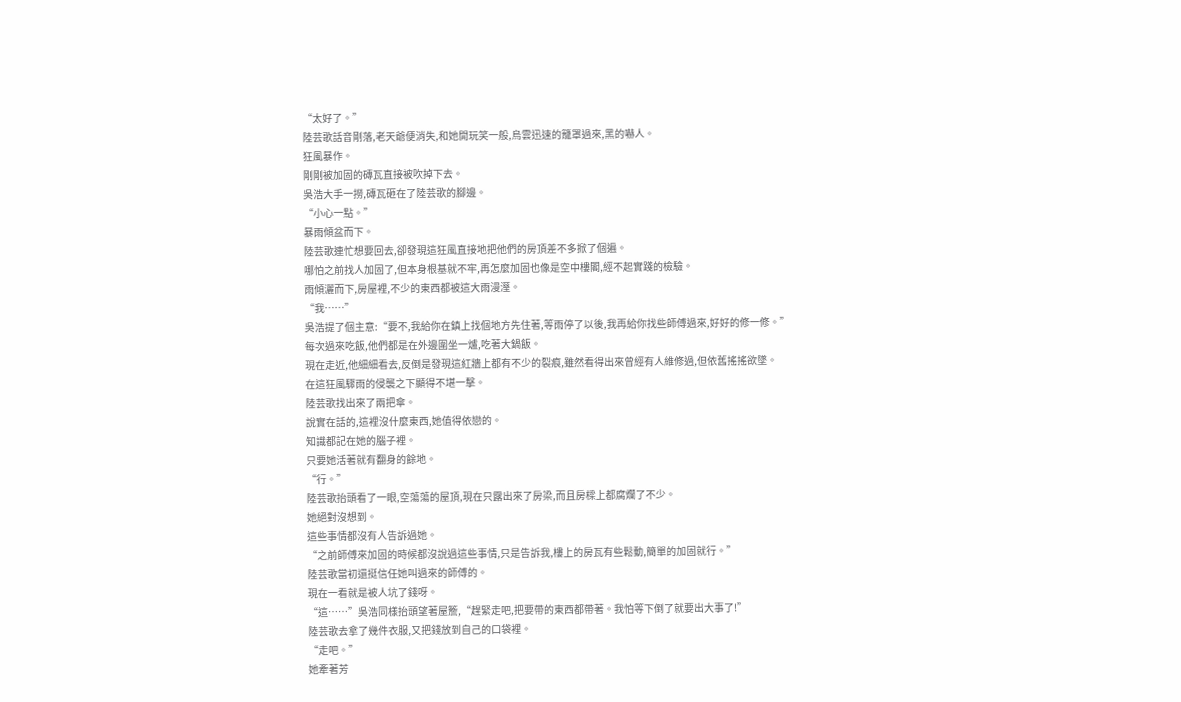“太好了。”
陸芸歌話音剛落,老天爺便消失,和她開玩笑一般,烏雲迅速的籠罩過來,黑的嚇人。
狂風暴作。
剛剛被加固的磚瓦直接被吹掉下去。
吳浩大手一撈,磚瓦砸在了陸芸歌的腳邊。
“小心一點。”
暴雨傾盆而下。
陸芸歌連忙想要回去,卻發現這狂風直接地把他們的房頂差不多掀了個遍。
哪怕之前找人加固了,但本身根基就不牢,再怎麼加固也像是空中樓閣,經不起實踐的檢驗。
雨傾灑而下,房屋裡,不少的東西都被這大雨漫溼。
“我……”
吳浩提了個主意:“要不,我給你在鎮上找個地方先住著,等雨停了以後,我再給你找些師傅過來,好好的修一修。”
每次過來吃飯,他們都是在外邊圍坐一爐,吃著大鍋飯。
現在走近,他細細看去,反倒是發現這紅牆上都有不少的裂痕,雖然看得出來曾經有人維修過,但依舊搖搖欲墜。
在這狂風驟雨的侵襲之下顯得不堪一擊。
陸芸歌找出來了兩把傘。
說實在話的,這裡沒什麼東西,她值得依戀的。
知識都記在她的腦子裡。
只要她活著就有翻身的餘地。
“行。”
陸芸歌抬頭看了一眼,空蕩蕩的屋頂,現在只露出來了房梁,而且房樑上都腐爛了不少。
她絕對沒想到。
這些事情都沒有人告訴過她。
“之前師傅來加固的時候都沒說過這些事情,只是告訴我,樓上的房瓦有些鬆動,簡單的加固就行。”
陸芸歌當初還挺信任她叫過來的師傅的。
現在一看就是被人坑了錢呀。
“這……”吳浩同樣抬頭望著屋簷,“趕緊走吧,把要帶的東西都帶著。我怕等下倒了就要出大事了!”
陸芸歌去拿了幾件衣服,又把錢放到自己的口袋裡。
“走吧。”
她牽著芳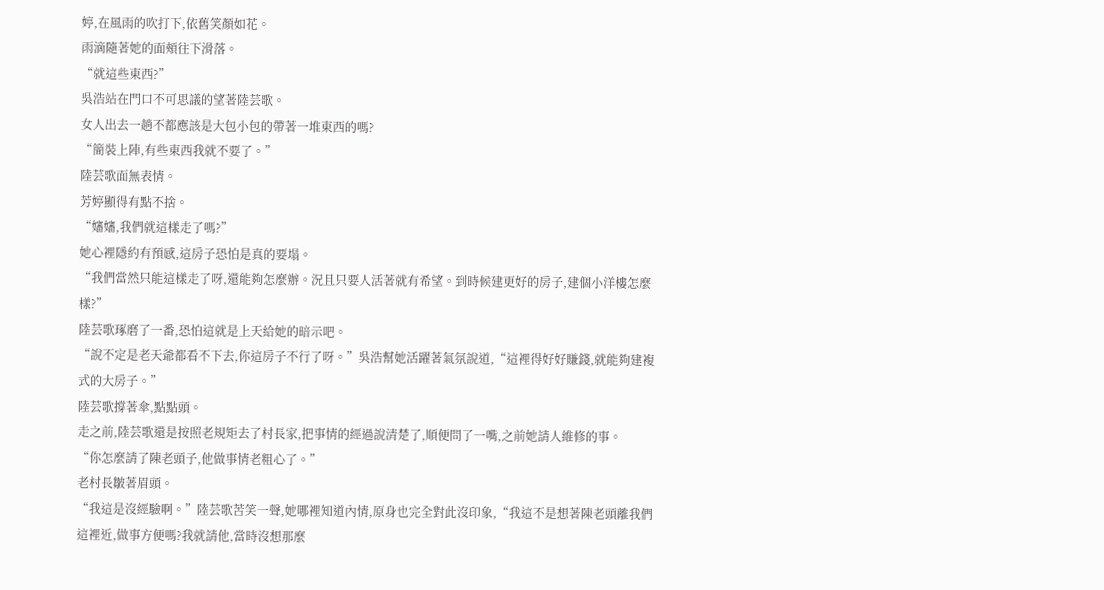婷,在風雨的吹打下,依舊笑顏如花。
雨滴隨著她的面頰往下滑落。
“就這些東西?”
吳浩站在門口不可思議的望著陸芸歌。
女人出去一趟不都應該是大包小包的帶著一堆東西的嗎?
“簡裝上陣,有些東西我就不要了。”
陸芸歌面無表情。
芳婷顯得有點不捨。
“嬸嬸,我們就這樣走了嗎?”
她心裡隱約有預感,這房子恐怕是真的要塌。
“我們當然只能這樣走了呀,還能夠怎麼辦。況且只要人活著就有希望。到時候建更好的房子,建個小洋樓怎麼樣?”
陸芸歌琢磨了一番,恐怕這就是上天給她的暗示吧。
“說不定是老天爺都看不下去,你這房子不行了呀。”吳浩幫她活躍著氣氛說道,“這裡得好好賺錢,就能夠建複式的大房子。”
陸芸歌撐著傘,點點頭。
走之前,陸芸歌還是按照老規矩去了村長家,把事情的經過說清楚了,順便問了一嘴,之前她請人維修的事。
“你怎麼請了陳老頭子,他做事情老粗心了。”
老村長皺著眉頭。
“我這是沒經驗啊。”陸芸歌苦笑一聲,她哪裡知道內情,原身也完全對此沒印象,“我這不是想著陳老頭離我們這裡近,做事方便嗎?我就請他,當時沒想那麼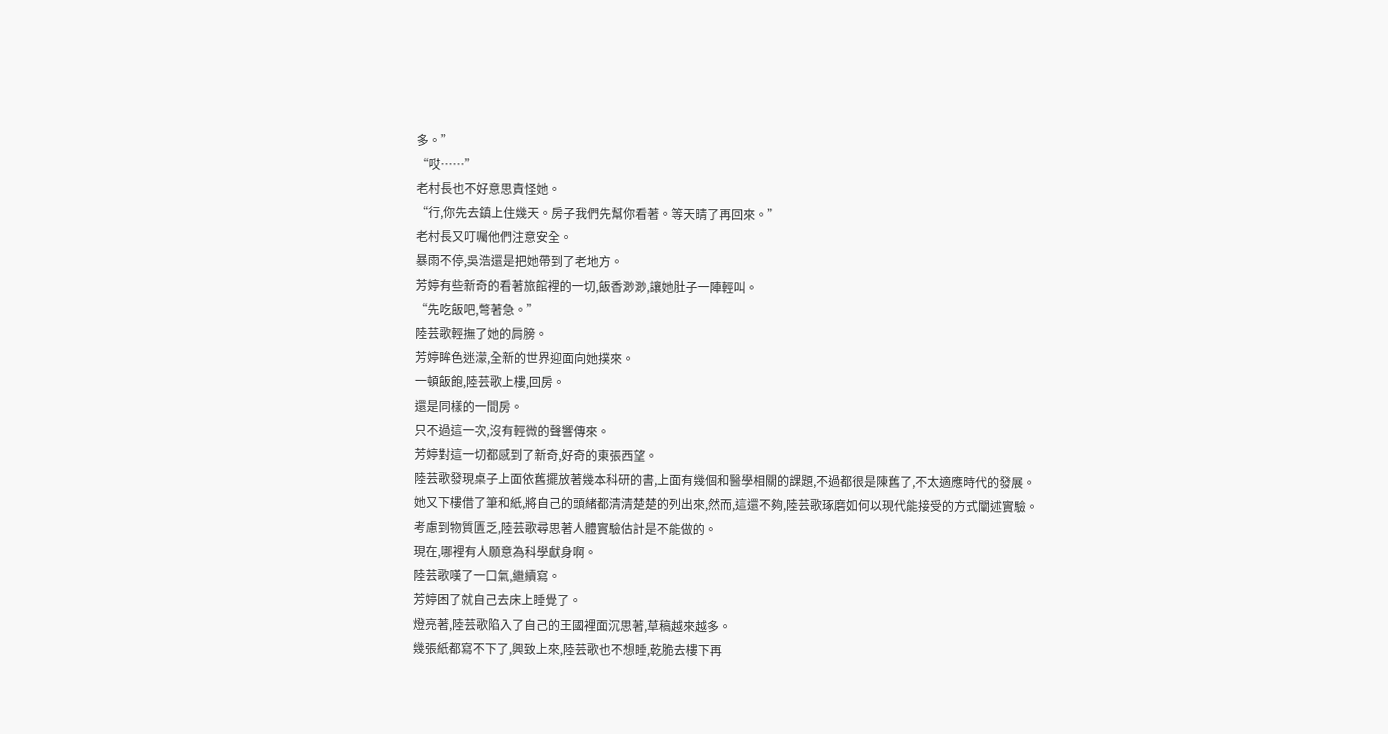多。”
“哎……”
老村長也不好意思責怪她。
“行,你先去鎮上住幾天。房子我們先幫你看著。等天晴了再回來。”
老村長又叮囑他們注意安全。
暴雨不停,吳浩還是把她帶到了老地方。
芳婷有些新奇的看著旅館裡的一切,飯香渺渺,讓她肚子一陣輕叫。
“先吃飯吧,彆著急。”
陸芸歌輕撫了她的肩膀。
芳婷眸色迷濛,全新的世界迎面向她撲來。
一頓飯飽,陸芸歌上樓,回房。
還是同樣的一間房。
只不過這一次,沒有輕微的聲響傳來。
芳婷對這一切都感到了新奇,好奇的東張西望。
陸芸歌發現桌子上面依舊擺放著幾本科研的書,上面有幾個和醫學相關的課題,不過都很是陳舊了,不太適應時代的發展。
她又下樓借了筆和紙,將自己的頭緒都清清楚楚的列出來,然而,這還不夠,陸芸歌琢磨如何以現代能接受的方式闡述實驗。
考慮到物質匱乏,陸芸歌尋思著人體實驗估計是不能做的。
現在,哪裡有人願意為科學獻身啊。
陸芸歌嘆了一口氣,繼續寫。
芳婷困了就自己去床上睡覺了。
燈亮著,陸芸歌陷入了自己的王國裡面沉思著,草稿越來越多。
幾張紙都寫不下了,興致上來,陸芸歌也不想睡,乾脆去樓下再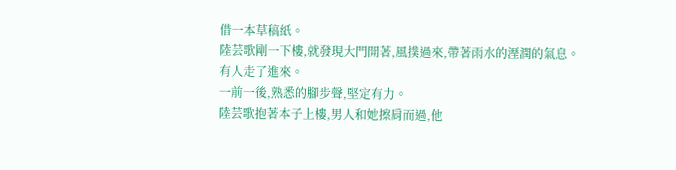借一本草稿紙。
陸芸歌剛一下樓,就發現大門開著,風撲過來,帶著雨水的溼潤的氣息。
有人走了進來。
一前一後,熟悉的腳步聲,堅定有力。
陸芸歌抱著本子上樓,男人和她擦肩而過,他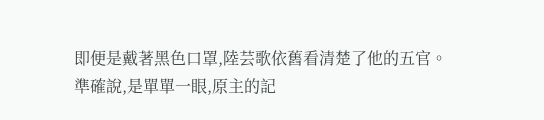即便是戴著黑色口罩,陸芸歌依舊看清楚了他的五官。
準確說,是單單一眼,原主的記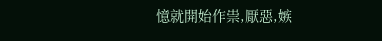憶就開始作祟,厭惡,嫉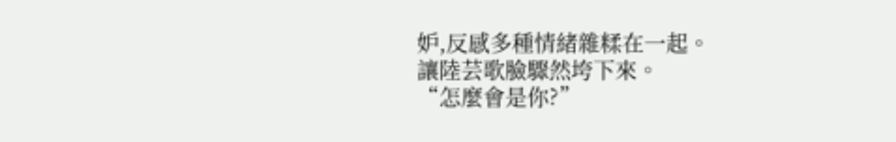妒,反感多種情緒雜糅在一起。
讓陸芸歌臉驟然垮下來。
“怎麼會是你?”